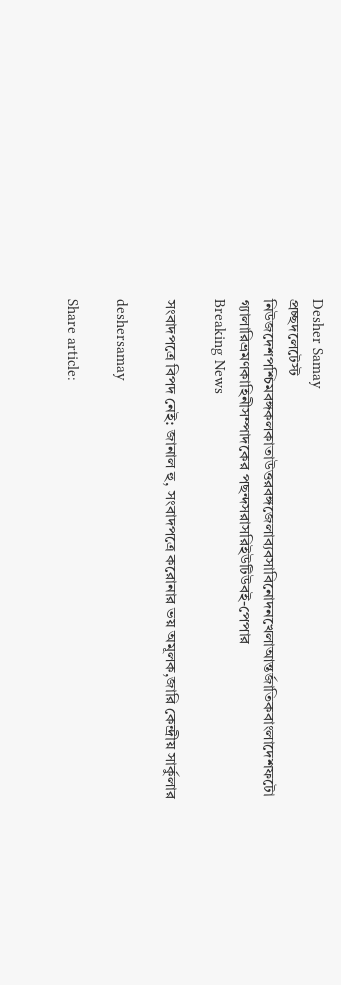Desher Samay
প্রচ্ছদলেটেস্ট নিউজদেশপশ্চিমবঙ্গকলকাতাউত্তরবঙ্গজেলাব্যবসাবিনোদনখেলাআন্তর্জাতিকবাংলাদেশফটো গ্যালারিভ্রমণকাহিনীসম্পাদকের পছন্দসরাসরিইউটিউবই-পেপার
Breaking News

সংবাদপত্রে বিপদ নেই: জানাল হু, সংবাদপত্রে করোনার ভয় অমূলক,জারি কেন্দ্রীয় সার্কুলার

deshersamay

Share article: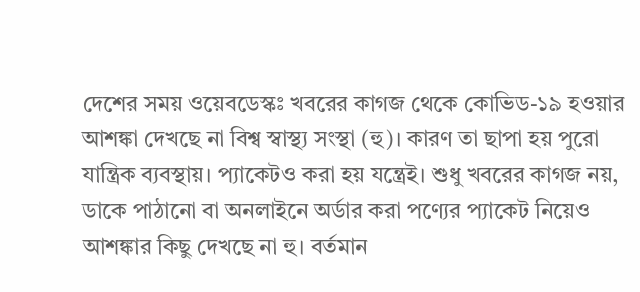দেশের সময় ওয়েবডেস্কঃ খবরের কাগজ থেকে কোভিড-১৯ হওয়ার আশঙ্কা দেখছে না বিশ্ব স্বাস্থ্য সংস্থা (হু)। কারণ তা ছাপা হয় পুরো যান্ত্রিক ব্যবস্থায়। প্যাকেটও করা হয় যন্ত্রেই। শুধু খবরের কাগজ নয়, ডাকে পাঠানো বা অনলাইনে অর্ডার করা পণ্যের প্যাকেট নিয়েও আশঙ্কার কিছু দেখছে না হু। বর্তমান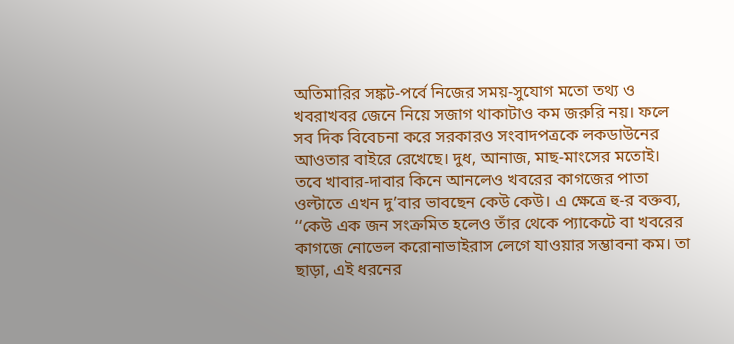অতিমারির সঙ্কট-পর্বে নিজের সময়-সুযোগ মতো তথ্য ও খবরাখবর জেনে নিয়ে সজাগ থাকাটাও কম জরুরি নয়। ফলে সব দিক বিবেচনা করে সরকারও সংবাদপত্রকে লকডাউনের আওতার বাইরে রেখেছে। দুধ, আনাজ, মাছ-মাংসের মতোই।
তবে খাবার-দাবার কিনে আনলেও খবরের কাগজের পাতা ওল্টাতে এখন দু’বার ভাবছেন কেউ কেউ। এ ক্ষেত্রে হু-র বক্তব্য, ‘‘কেউ এক জন সংক্রমিত হলেও তাঁর থেকে প্যাকেটে বা খবরের কাগজে নোভেল করোনাভাইরাস লেগে যাওয়ার সম্ভাবনা কম। তা ছাড়া, এই ধরনের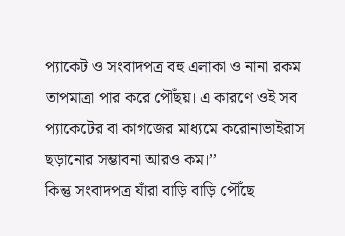প্যাকেট ও সংবাদপত্র বহু এলাকা ও নানা রকম তাপমাত্রা পার করে পৌঁছয়। এ কারণে ওই সব প্যাকেটের বা কাগজের মাধ্যমে করোনাভাইরাস ছড়ানোর সম্ভাবনা আরও কম।’’
কিন্তু সংবাদপত্র যাঁরা বাড়ি বাড়ি পৌঁছে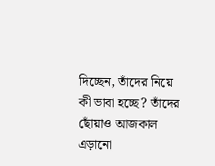দিচ্ছেন, তাঁদের নিয়ে কী ভাবা হচ্ছে? তাঁদের ছোঁয়াও আজকাল এড়ানো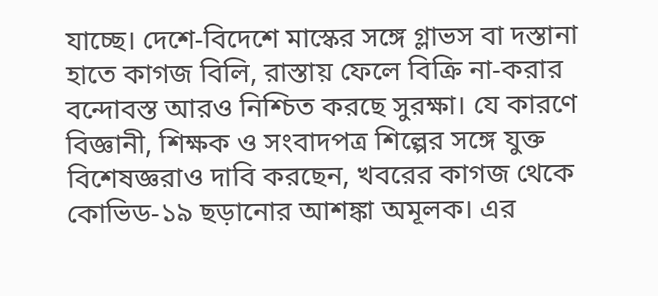যাচ্ছে। দেশে-বিদেশে মাস্কের সঙ্গে গ্লাভস বা দস্তানা হাতে কাগজ বিলি, রাস্তায় ফেলে বিক্রি না-করার বন্দোবস্ত আরও নিশ্চিত করছে সুরক্ষা। যে কারণে বিজ্ঞানী, শিক্ষক ও সংবাদপত্র শিল্পের সঙ্গে যুক্ত বিশেষজ্ঞরাও দাবি করছেন, খবরের কাগজ থেকে কোভিড-১৯ ছড়ানোর আশঙ্কা অমূলক। এর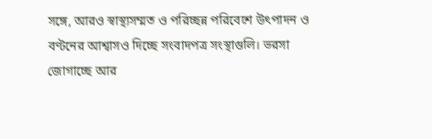সঙ্গে, আরও স্বাস্থ্যসম্মত ও পরিচ্ছন্ন পরিবেশে উৎপাদন ও বণ্টনের আশ্বাসও দিচ্ছে সংবাদপত্র সংস্থাগুলি। ভরসা জোগাচ্ছে আর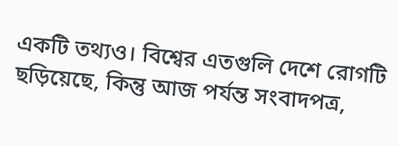একটি তথ্যও। বিশ্বের এতগুলি দেশে রোগটি ছড়িয়েছে, কিন্তু আজ পর্যন্ত সংবাদপত্র,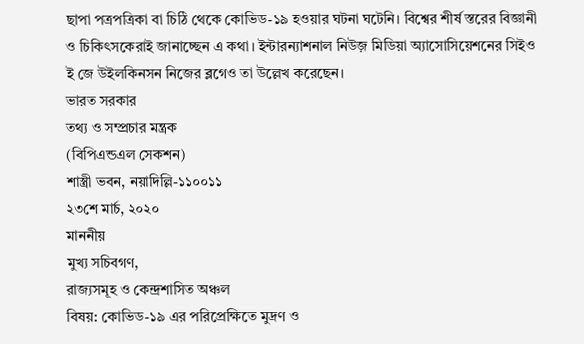ছাপা পত্রপত্রিকা বা চিঠি থেকে কোভিড-১৯ হওয়ার ঘটনা ঘটেনি। বিশ্বের শীর্ষ স্তরের বিজ্ঞানী ও চিকিৎসকেরাই জানাচ্ছেন এ কথা। ইন্টারন্যাশনাল নিউজ় মিডিয়া অ্যাসোসিয়েশনের সিইও ই জে উইলকিনসন নিজের ব্লগেও তা উল্লেখ করেছেন।
ভারত সরকার
তথ্য ও সম্প্রচার মন্ত্রক
(বিপিএন্ডএল সেকশন)
শাস্ত্রী ভবন, নয়াদিল্লি-১১০০১১
২৩শে মার্চ, ২০২০
মাননীয়
মুখ্য সচিবগণ,
রাজ্যসমূহ ও কেন্দ্রশাসিত অঞ্চল
বিষয়: কোভিড-১৯ এর পরিপ্রেক্ষিতে মুদ্রণ ও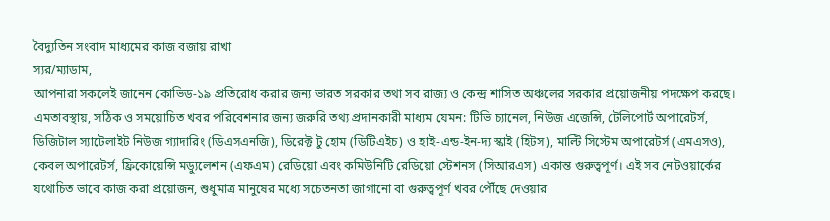বৈদ্যুতিন সংবাদ মাধ্যমের কাজ বজায় রাখা
স্যর/ম্যাডাম,
আপনারা সকলেই জানেন কোভিড-১৯ প্রতিরোধ করার জন্য ভারত সরকার তথা সব রাজ্য ও কেন্দ্র শাসিত অঞ্চলের সরকার প্রয়োজনীয় পদক্ষেপ করছে। এমতাবস্থায়, সঠিক ও সময়োচিত খবর পরিবেশনার জন্য জরুরি তথ্য প্রদানকারী মাধ্যম যেমন: টিভি চ্যানেল, নিউজ এজেন্সি, টেলিপোর্ট অপারেটর্স, ডিজিটাল স্যাটেলাইট নিউজ গ্যাদারিং (ডিএসএনজি), ডিরেক্ট টু হোম (ডিটিএইচ) ও হাই-এন্ড-ইন-দ্য স্কাই (হিটস), মাল্টি সিস্টেম অপারেটর্স (এমএসও), কেবল অপারেটর্স, ফ্রিকোয়েন্সি মড্যুলেশন (এফএম) রেডিয়ো এবং কমিউনিটি রেডিয়ো স্টেশনস (সিআরএস) একান্ত গুরুত্বপূর্ণ। এই সব নেটওয়ার্কের যথোচিত ভাবে কাজ করা প্রয়োজন, শুধুমাত্র মানুষের মধ্যে সচেতনতা জাগানো বা গুরুত্বপূর্ণ খবর পৌঁছে দেওয়ার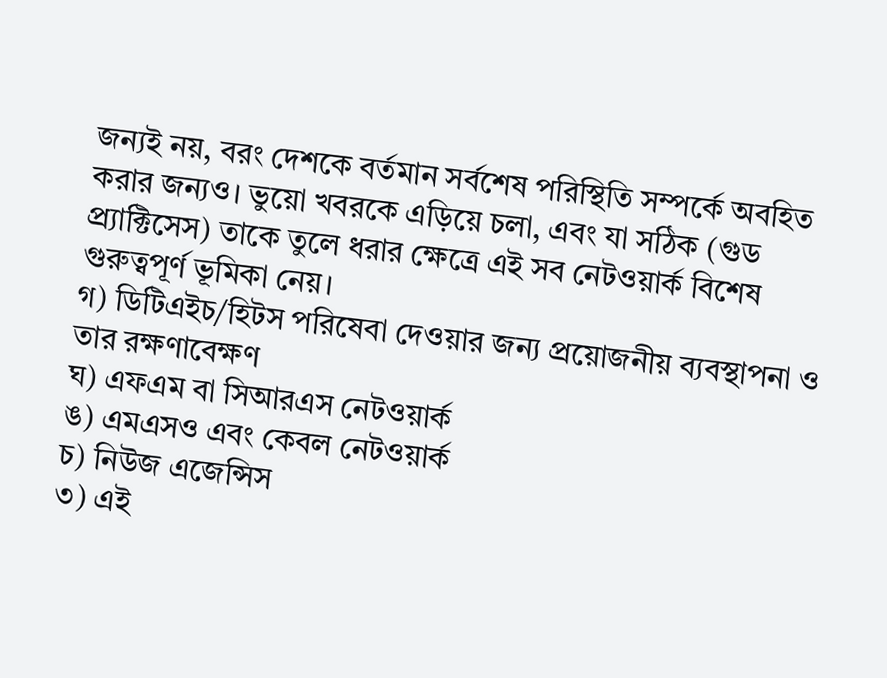জন্যই নয়, বরং দেশকে বর্তমান সর্বশেষ পরিস্থিতি সম্পর্কে অবহিত করার জন্যও। ভুয়ো খবরকে এড়িয়ে চলা, এবং যা সঠিক (গুড প্র্যাক্টিসেস) তাকে তুলে ধরার ক্ষেত্রে এই সব নেটওয়ার্ক বিশেষ গুরুত্বপূর্ণ ভূমিকা নেয়।
গ) ডিটিএইচ/হিটস পরিষেবা দেওয়ার জন্য প্রয়োজনীয় ব্যবস্থাপনা ও তার রক্ষণাবেক্ষণ
ঘ) এফএম বা সিআরএস নেটওয়ার্ক
ঙ) এমএসও এবং কেবল নেটওয়ার্ক
চ) নিউজ এজেন্সিস
৩) এই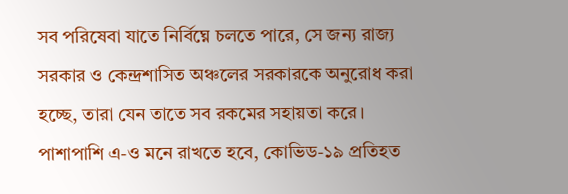সব পরিষেবা যাতে নির্বিঘ্নে চলতে পারে, সে জন্য রাজ্য সরকার ও কেন্দ্রশাসিত অঞ্চলের সরকারকে অনুরোধ করা হচ্ছে, তারা যেন তাতে সব রকমের সহায়তা করে। পাশাপাশি এ-ও মনে রাখতে হবে, কোভিড-১৯ প্রতিহত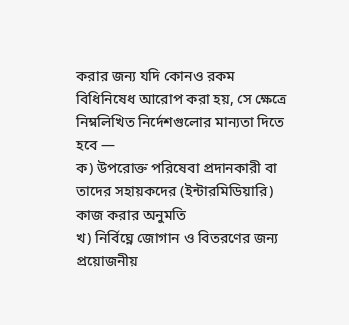করার জন্য যদি কোনও রকম বিধিনিষেধ আরোপ করা হয়, সে ক্ষেত্রে নিম্নলিখিত নির্দেশগুলোর মান্যতা দিতে হবে —
ক) উপরোক্ত পরিষেবা প্রদানকারী বা তাদের সহায়কদের (ইন্টারমিডিয়ারি) কাজ করার অনুমতি
খ) নির্বিঘ্নে জোগান ও বিতরণের জন্য প্রয়োজনীয়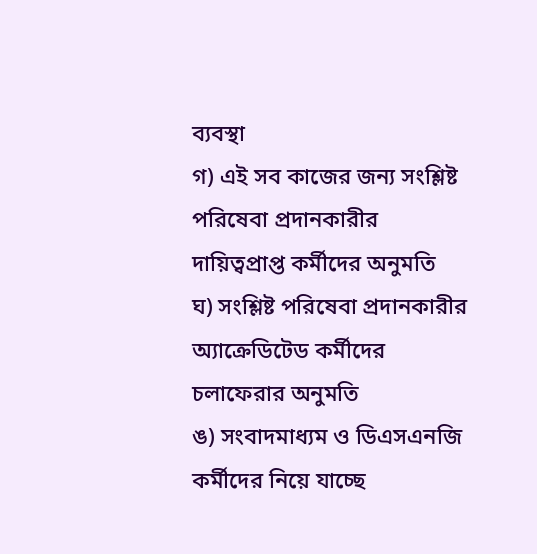ব্যবস্থা
গ) এই সব কাজের জন্য সংশ্লিষ্ট পরিষেবা প্রদানকারীর দায়িত্বপ্রাপ্ত কর্মীদের অনুমতি
ঘ) সংশ্লিষ্ট পরিষেবা প্রদানকারীর অ্যাক্রেডিটেড কর্মীদের চলাফেরার অনুমতি
ঙ) সংবাদমাধ্যম ও ডিএসএনজি কর্মীদের নিয়ে যাচ্ছে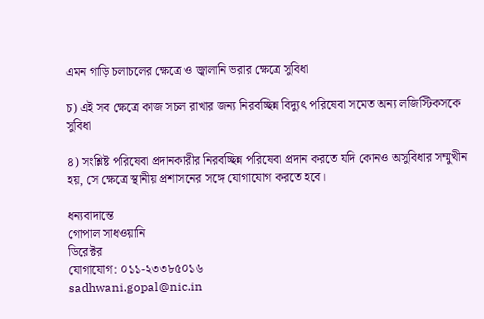এমন গাড়ি চলাচলের ক্ষেত্রে ও জ্বালানি ভরার ক্ষেত্রে সুবিধা

চ) এই সব ক্ষেত্রে কাজ সচল রাখার জন্য নিরবচ্ছিন্ন বিদ্যুৎ পরিষেবা সমেত অন্য লজিস্টিকসকে সুবিধা

৪) সংশ্লিষ্ট পরিষেবা প্রদানকারীর নিরবচ্ছিন্ন পরিষেবা প্রদান করতে যদি কোনও অসুবিধার সম্মুখীন হয়, সে ক্ষেত্রে স্থানীয় প্রশাসনের সঙ্গে যোগাযোগ করতে হবে।

ধন্যবাদান্তে
গোপাল সাধওয়ানি
ডিরেক্টর
যোগাযোগ: ০১১-২৩৩৮৫০১৬
sadhwani.gopal@nic.in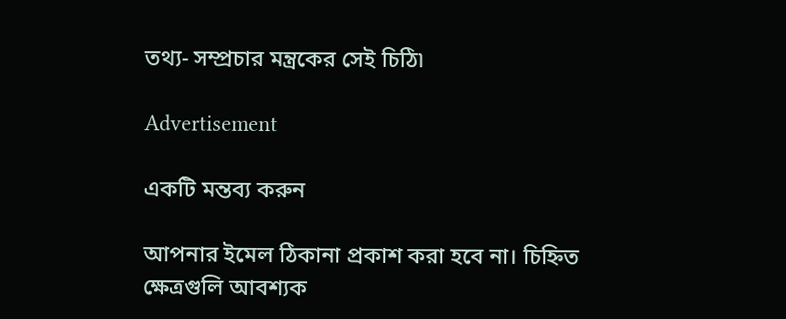তথ্য- সম্প্রচার মন্ত্রকের সেই চিঠি৷

Advertisement

একটি মন্তব্য করুন

আপনার ইমেল ঠিকানা প্রকাশ করা হবে না। চিহ্নিত ক্ষেত্রগুলি আবশ্যক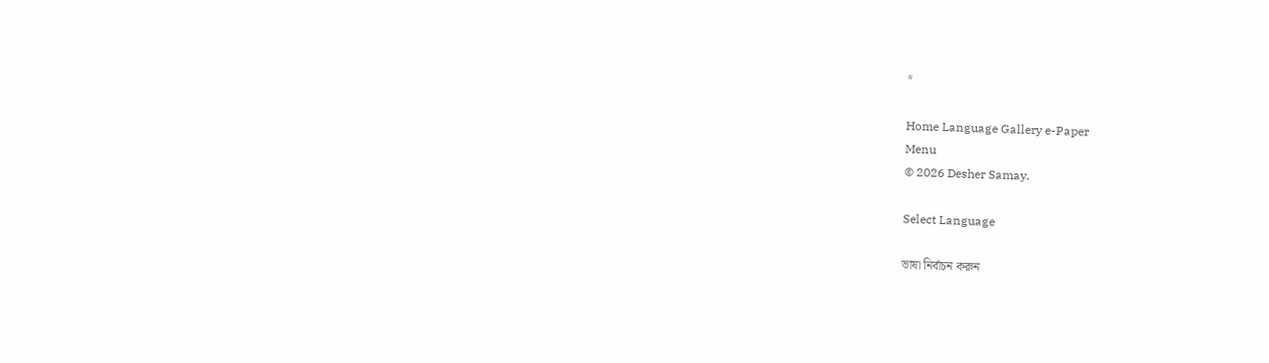*

Home Language Gallery e-Paper
Menu
© 2026 Desher Samay.

Select Language

ভাষা নির্বাচন করুন